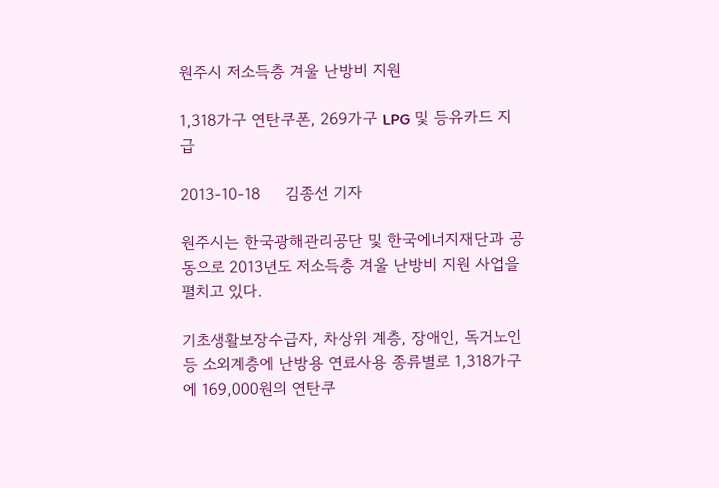원주시 저소득층 겨울 난방비 지원

1,318가구 연탄쿠폰, 269가구 LPG 및 등유카드 지급

2013-10-18     김종선 기자

원주시는 한국광해관리공단 및 한국에너지재단과 공동으로 2013년도 저소득층 겨울 난방비 지원 사업을 펼치고 있다.

기초생활보장수급자, 차상위 계층, 장애인, 독거노인 등 소외계층에 난방용 연료사용 종류별로 1,318가구에 169,000원의 연탄쿠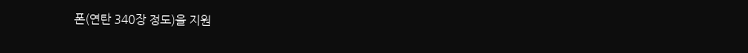폰(연탄 340장 정도)을 지원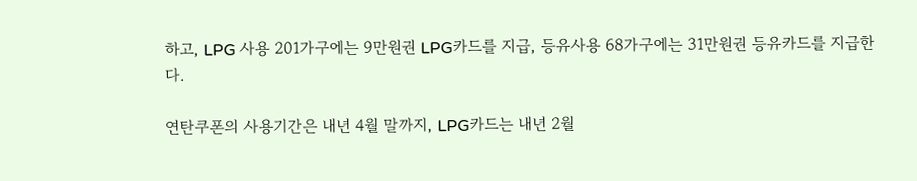하고, LPG 사용 201가구에는 9만원권 LPG카드를 지급, 등유사용 68가구에는 31만원권 등유카드를 지급한다.

연탄쿠폰의 사용기간은 내년 4월 말까지, LPG카드는 내년 2월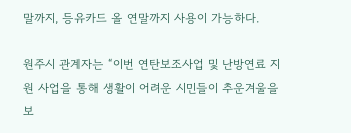말까지, 등유카드 올 연말까지 사용이 가능하다.

원주시 관계자는 “이번 연탄보조사업 및 난방연료 지원 사업을 통해 생활이 어려운 시민들이 추운겨울을 보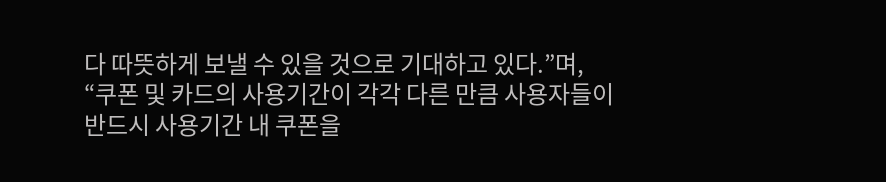다 따뜻하게 보낼 수 있을 것으로 기대하고 있다.”며, “쿠폰 및 카드의 사용기간이 각각 다른 만큼 사용자들이 반드시 사용기간 내 쿠폰을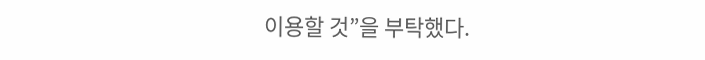이용할 것”을 부탁했다.